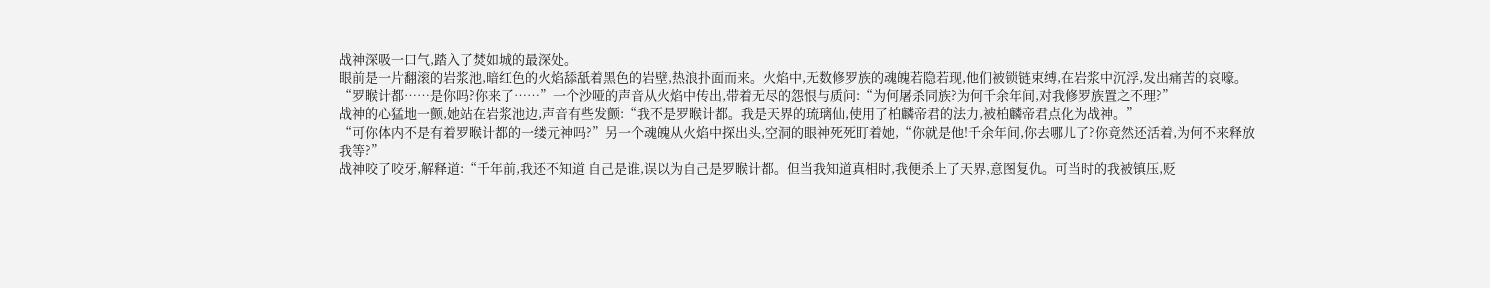战神深吸一口气,踏入了焚如城的最深处。
眼前是一片翻滚的岩浆池,暗红色的火焰舔舐着黑色的岩壁,热浪扑面而来。火焰中,无数修罗族的魂魄若隐若现,他们被锁链束缚,在岩浆中沉浮,发出痛苦的哀嚎。
“罗睺计都……是你吗?你来了……”一个沙哑的声音从火焰中传出,带着无尽的怨恨与质问:“为何屠杀同族?为何千余年间,对我修罗族置之不理?”
战神的心猛地一颤,她站在岩浆池边,声音有些发颤:“我不是罗睺计都。我是天界的琉璃仙,使用了柏麟帝君的法力,被柏麟帝君点化为战神。”
“可你体内不是有着罗睺计都的一缕元神吗?”另一个魂魄从火焰中探出头,空洞的眼神死死盯着她,“你就是他!千余年间,你去哪儿了?你竟然还活着,为何不来释放我等?”
战神咬了咬牙,解释道:“千年前,我还不知道 自己是谁,误以为自己是罗睺计都。但当我知道真相时,我便杀上了天界,意图复仇。可当时的我被镇压,贬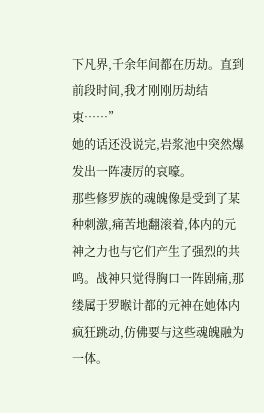下凡界,千余年间都在历劫。直到前段时间,我才刚刚历劫结束……”
她的话还没说完,岩浆池中突然爆发出一阵凄厉的哀嚎。
那些修罗族的魂魄像是受到了某种刺激,痛苦地翻滚着,体内的元神之力也与它们产生了强烈的共鸣。战神只觉得胸口一阵剧痛,那缕属于罗睺计都的元神在她体内疯狂跳动,仿佛要与这些魂魄融为一体。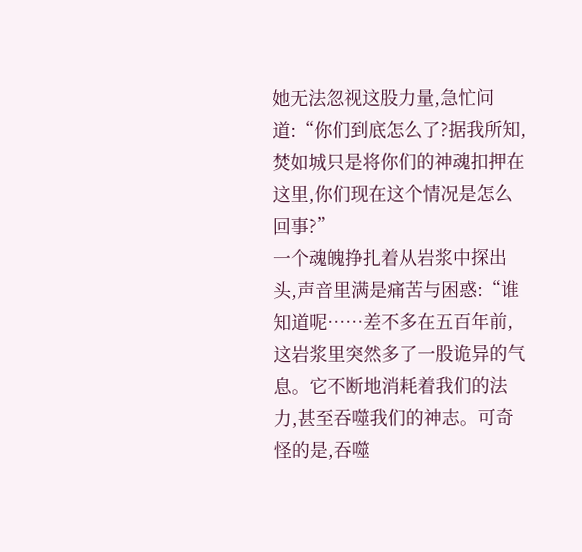她无法忽视这股力量,急忙问道:“你们到底怎么了?据我所知,焚如城只是将你们的神魂扣押在这里,你们现在这个情况是怎么回事?”
一个魂魄挣扎着从岩浆中探出头,声音里满是痛苦与困惑:“谁知道呢……差不多在五百年前,这岩浆里突然多了一股诡异的气息。它不断地消耗着我们的法力,甚至吞噬我们的神志。可奇怪的是,吞噬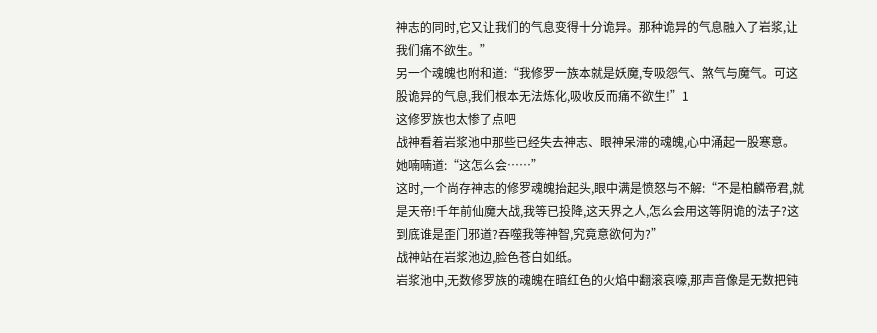神志的同时,它又让我们的气息变得十分诡异。那种诡异的气息融入了岩浆,让我们痛不欲生。”
另一个魂魄也附和道:“我修罗一族本就是妖魔,专吸怨气、煞气与魔气。可这股诡异的气息,我们根本无法炼化,吸收反而痛不欲生!”1
这修罗族也太惨了点吧
战神看着岩浆池中那些已经失去神志、眼神呆滞的魂魄,心中涌起一股寒意。她喃喃道:“这怎么会……”
这时,一个尚存神志的修罗魂魄抬起头,眼中满是愤怒与不解:“不是柏麟帝君,就是天帝!千年前仙魔大战,我等已投降,这天界之人,怎么会用这等阴诡的法子?这到底谁是歪门邪道?吞噬我等神智,究竟意欲何为?”
战神站在岩浆池边,脸色苍白如纸。
岩浆池中,无数修罗族的魂魄在暗红色的火焰中翻滚哀嚎,那声音像是无数把钝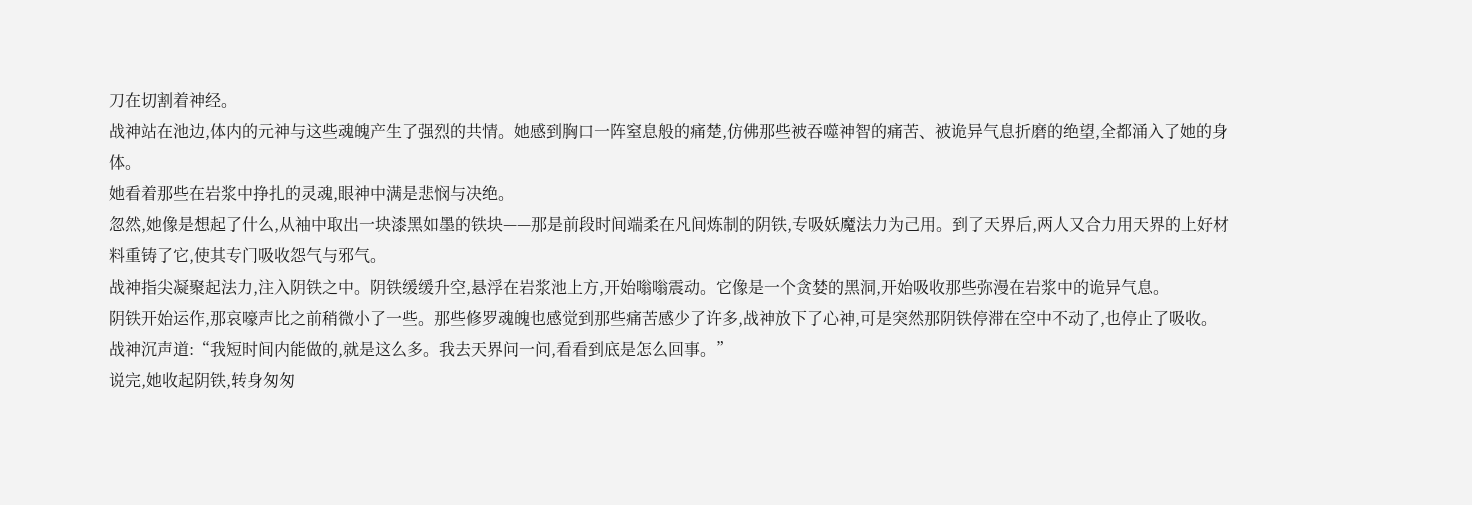刀在切割着神经。
战神站在池边,体内的元神与这些魂魄产生了强烈的共情。她感到胸口一阵窒息般的痛楚,仿佛那些被吞噬神智的痛苦、被诡异气息折磨的绝望,全都涌入了她的身体。
她看着那些在岩浆中挣扎的灵魂,眼神中满是悲悯与决绝。
忽然,她像是想起了什么,从袖中取出一块漆黑如墨的铁块——那是前段时间端柔在凡间炼制的阴铁,专吸妖魔法力为己用。到了天界后,两人又合力用天界的上好材料重铸了它,使其专门吸收怨气与邪气。
战神指尖凝聚起法力,注入阴铁之中。阴铁缓缓升空,悬浮在岩浆池上方,开始嗡嗡震动。它像是一个贪婪的黑洞,开始吸收那些弥漫在岩浆中的诡异气息。
阴铁开始运作,那哀嚎声比之前稍微小了一些。那些修罗魂魄也感觉到那些痛苦感少了许多,战神放下了心神,可是突然那阴铁停滞在空中不动了,也停止了吸收。
战神沉声道:“我短时间内能做的,就是这么多。我去天界问一问,看看到底是怎么回事。”
说完,她收起阴铁,转身匆匆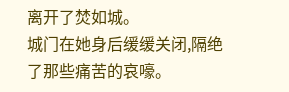离开了焚如城。
城门在她身后缓缓关闭,隔绝了那些痛苦的哀嚎。